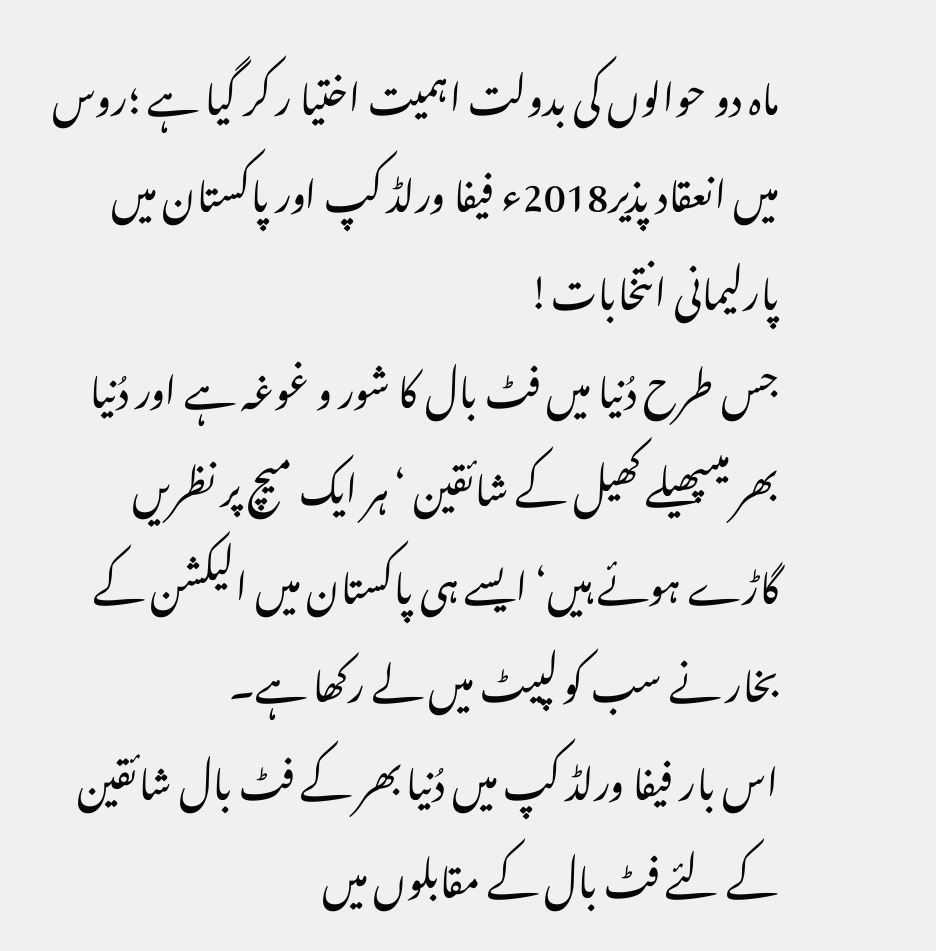ماہ دو حوالوں کی بدولت اہمیت اختیا ر کر گیا ہے ؛روس میں انعقاد پذیر2018ء فیفا ورلڈ کپ اور پاکستان میں پارلیمانی انتخابات!
جس طرح دُنیا میں فٹ بال کا شور و غوغہ ہے اور دُنیا بھر میںپھیلے کھیل کے شائقین ‘ہر ایک میچ پر نظریں گاڑے ہوئے ہیں‘ ایسے ہی پاکستان میں الیکشن کے بخار نے سب کو لپیٹ میں لے رکھا ہے۔
اس بار فیفا ورلڈ کپ میں دُنیا بھر کے فٹ بال شائقین کے لئے فٹ بال کے مقابلوں میں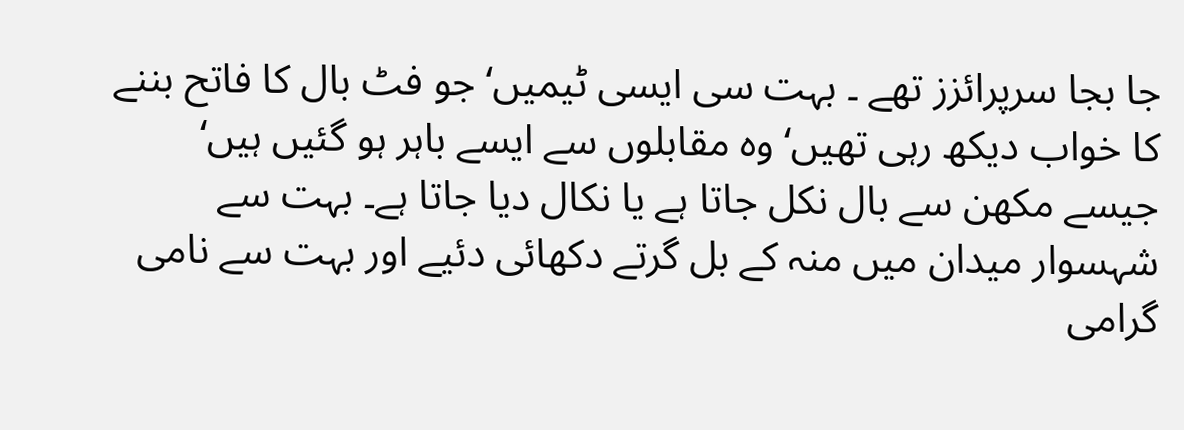جا بجا سرپرائزز تھے ۔ بہت سی ایسی ٹیمیں‘ جو فٹ بال کا فاتح بننے کا خواب دیکھ رہی تھیں‘ وہ مقابلوں سے ایسے باہر ہو گئیں ہیں‘ جیسے مکھن سے بال نکل جاتا ہے یا نکال دیا جاتا ہے۔ بہت سے شہسوار میدان میں منہ کے بل گرتے دکھائی دئیے اور بہت سے نامی گرامی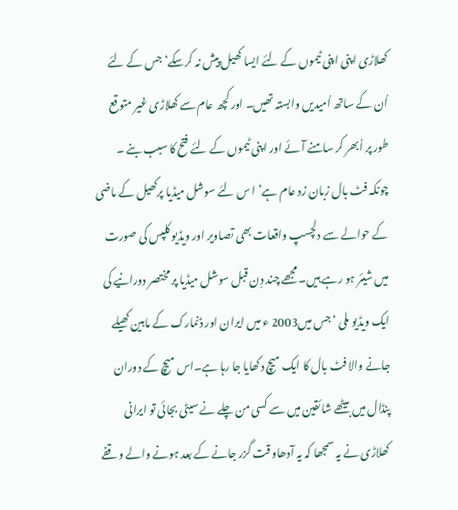کھلاڑی اپنی اپنی ٹیموں کے لئے ایسا کھیل پیش نہ کرسکے‘ جس کے لئے اُن کے ساتھ اُمیدیں وابستہ تھیں۔ اور کچھ عام سے کھلاڑی غیر متوقع طور پر اُبھر کر سامنے آئے اور اپنی ٹیموں کے لئے فتح کا سبب بنے ۔
چونکہ فٹ بال زبان زد عام ہے‘ ا س لئے سوشل میڈیا پرکھیل کے ماضی کے حوالے سے دلچسپ واقعات بھی تصاویر اور ویڈیو کلپس کی صورت میں شیئر ہو رہے ہیں۔ مجھے چند دِن قبل سوشل میڈیا پر مختصر دورانیے کی ایک ویڈیو ملی ‘جس میں2003 ء میں ایران اور ڈنمارک کے مابین کھیلے جانے والا فٹ بال کا ایک میچ دکھایا جا رہا ہے۔اس میچ کے دوران پنڈال میں بیٹھے شائقین میں سے کسی من چلے نے سیٹی بجائی تو ایرانی کھلاڑی نے یہ سمجھا کہ یہ آدھاو قت گزر جانے کے بعد ہونے والے وقفے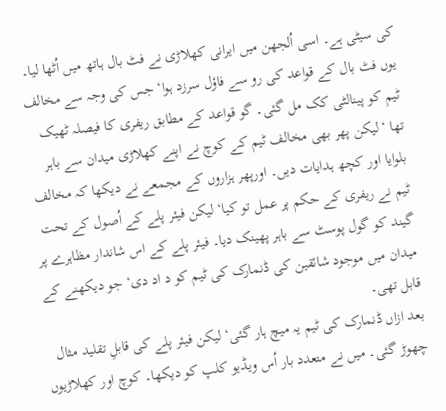کی سیٹی ہے۔ اسی اُلجھن میں ایرانی کھلاڑی نے فٹ بال ہاتھ میں اُٹھا لیا۔ یوں فٹ بال کے قواعد کی رو سے فاؤل سرزد ہوا‘ جس کی وجہ سے مخالف ٹیم کو پینالٹی کک مل گئی۔ گو قواعد کے مطابق ریفری کا فیصلہ ٹھیک تھا ‘لیکن پھر بھی مخالف ٹیم کے کوچ نے اپنے کھلاڑی میدان سے باہر بلوایا اور کچھ ہدایات دیں۔ اورپھر ہزاروں کے مجمعے نے دیکھا کہ مخالف ٹیم نے ریفری کے حکم پر عمل تو کیا‘ لیکن فیئر پلے کے اُصول کے تحت گیند کو گول پوسٹ سے باہر پھینک دیا۔ فیئر پلے کے اس شاندار مظاہرے پر میدان میں موجود شائقین کی ڈنمارک کی ٹیم کو د اد دی‘ جو دیکھنے کے قابل تھی۔
بعد ازاں ڈنمارک کی ٹیم یہ میچ ہار گئی‘ لیکن فیئر پلے کی قابلِ تقلید مثال چھوڑ گئی۔ میں نے متعدد بار اُس ویڈیو کلپ کو دیکھا۔ کوچ اور کھلاڑیوں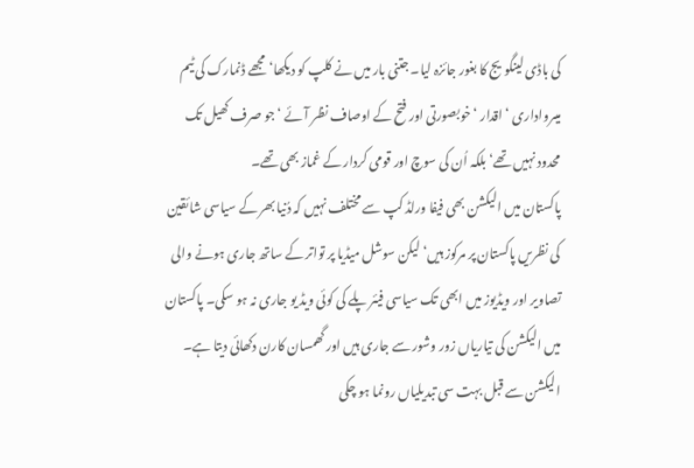کی باڈی لینگویج کا بغور جائزہ لیا۔ جتنی بار میں نے کلپ کو دیکھا‘ مجھے ڈنمارک کی ٹیم میںرواداری ‘ اقدار ‘ خوبصورتی اور فتح کے اوصاف نظر آئے ‘جو صرف کھیل تک محدود نہیں تھے‘ بلکہ اُن کی سوچ اور قومی کردار کے غماز بھی تھے۔
پاکستان میں الیکشن بھی فیفا ورلڈ کپ سے مختلف نہیں کہ دُنیا بھر کے سیاسی شائقین کی نظریں پاکستان پر مرکوز ہیں‘ لیکن سوشل میڈیا پر تواتر کے ساتھ جاری ہونے والی تصاویر اور ویڈیوز میں ابھی تک سیاسی فیئر پلے کی کوئی ویڈ یو جاری نہ ہو سکی۔ پاکستان میں الیکشن کی تیاریاں زور وشور سے جاری ہیں اور گھمسان کارن دکھائی دیتا ہے۔ الیکشن سے قبل بہت سی تبدیلیاں رونما ہو چکی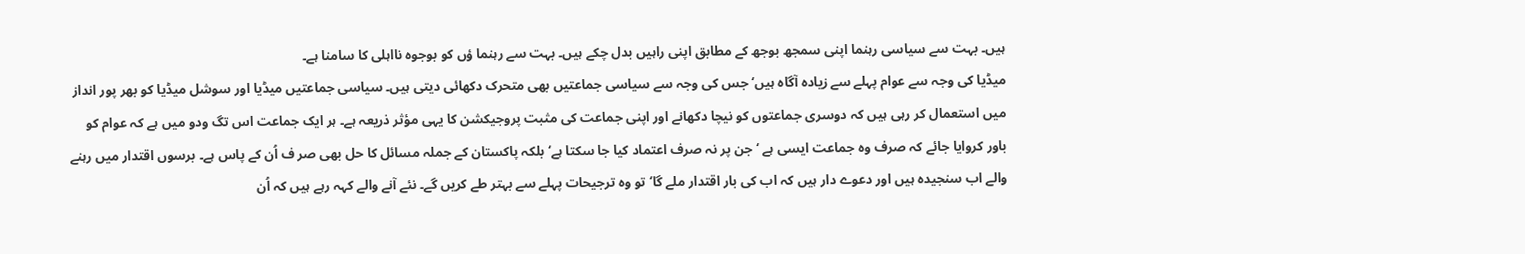ہیں۔ بہت سے سیاسی رہنما اپنی سمجھ بوجھ کے مطابق اپنی راہیں بدل چکے ہیں۔ بہت سے رہنما ؤں کو بوجوہ نااہلی کا سامنا ہے۔
میڈیا کی وجہ سے عوام پہلے سے زیادہ آگاہ ہیں‘ جس کی وجہ سے سیاسی جماعتیں بھی متحرک دکھائی دیتی ہیں۔ سیاسی جماعتیں میڈیا اور سوشل میڈیا کو بھر پور انداز میں استعمال کر رہی ہیں کہ دوسری جماعتوں کو نیچا دکھانے اور اپنی جماعت کی مثبت پروجیکشن کا یہی مؤثر ذریعہ ہے۔ ہر ایک جماعت اس تگ ودو میں ہے کہ عوام کو باور کروایا جائے کہ صرف وہ جماعت ایسی ہے ‘جن پر نہ صرف اعتماد کیا جا سکتا ہے‘ بلکہ پاکستان کے جملہ مسائل کا حل بھی صر ف اُن کے پاس ہے۔ برسوں اقتدار میں رہنے والے اب سنجیدہ ہیں اور دعوے دار ہیں کہ اب کی بار اقتدار ملے گا‘ تو وہ ترجیحات پہلے سے بہتر طے کریں گے۔ نئے آنے والے کہہ رہے ہیں کہ اُن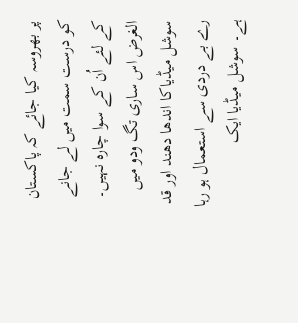پر بھروسہ کیا جائے کہ پاکستان کو درست سمت میں لے جانے کے لئے اُن کے سوا چارہ نہیں۔
الغرض اس ساری تگ ودو میں سوشل میڈیاکا اندھا دھند اور قد رے بے دردی سے استعمال ہو رہا ہے۔ سوشل میڈیا ایک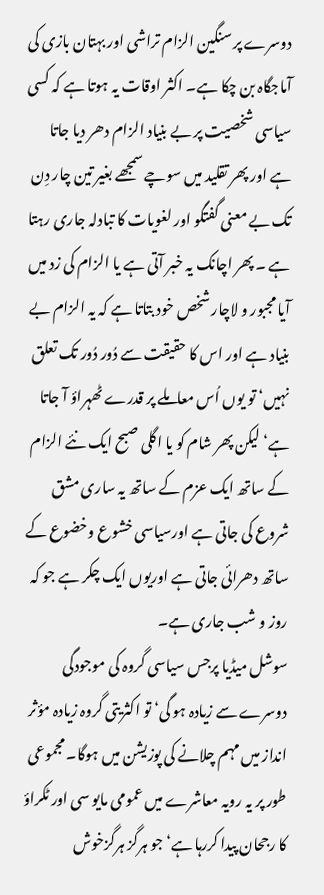دوسرے پر سنگین الزام تراشی اور بہتان بازی کی آماجگاہ بن چکا ہے۔ اکثر اوقات یہ ہوتا ہے کہ کسی سیاسی شخصیت پر بے بنیاد الزام دھر دیا جاتا ہے اور پھر تقلید میں سوچے سمجھے بغیر تین چار دِن تک بے معنی گفتگو اور لغویات کا تبادلہ جاری رہتا ہے ۔ پھر اچانک یہ خبر آتی ہے یا الزام کی زد میں آیا مجبور و لاچار شخص خود بتاتا ہے کہ یہ الزام بے بنیاد ہے اور اس کا حقیقت سے دُور دُور تک تعلق نہیں‘ تو یوں اُس معاملے پر قدرے ٹھہراؤ آ جاتا ہے‘ لیکن پھر شام کو یا اگلی صبح ایک نئے الزام کے ساتھ ایک عزم کے ساتھ یہ ساری مشق شروع کی جاتی ہے اورسیاسی خشوع وخضوع کے ساتھ دھرائی جاتی ہے اوریوں ایک چکر ہے جو کہ روز و شب جاری ہے۔
سوشل میڈیا پرجس سیاسی گروہ کی موجودگی دوسرے سے زیادہ ہو گی‘ تو اکثریتی گروہ زیادہ مؤثر انداز میں مہم چلانے کی پوزیشن میں ہوگا۔ مجموعی طور پر یہ رویہ معاشرے میں عمومی مایو سی اور ٹکراؤ کا رجحان پیدا کررہا ہے‘ جو ہرگز ہرگزخوش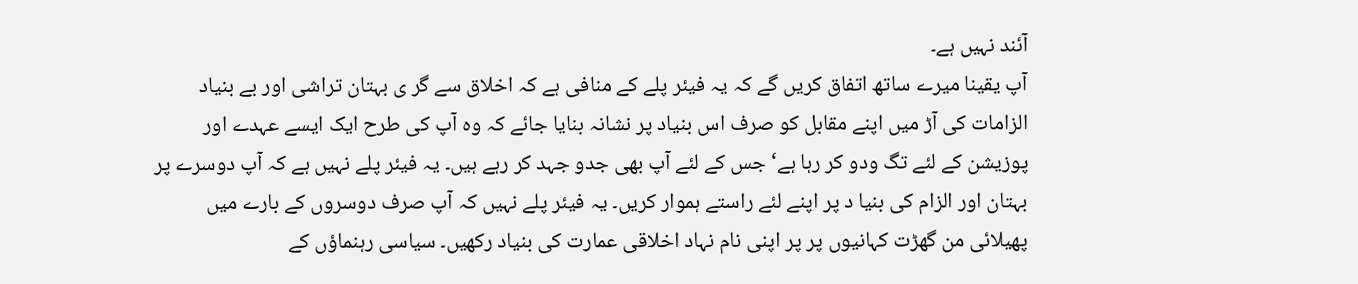آئند نہیں ہے۔
آپ یقینا میرے ساتھ اتفاق کریں گے کہ یہ فیئر پلے کے منافی ہے کہ اخلاق سے گر ی بہتان تراشی اور بے بنیاد الزامات کی آڑ میں اپنے مقابل کو صرف اس بنیاد پر نشانہ بنایا جائے کہ وہ آپ کی طرح ایک ایسے عہدے اور پوزیشن کے لئے تگ ودو کر رہا ہے‘ جس کے لئے آپ بھی جدو جہد کر رہے ہیں۔ یہ فیئر پلے نہیں ہے کہ آپ دوسرے پر بہتان اور الزام کی بنیا د پر اپنے لئے راستے ہموار کریں۔ یہ فیئر پلے نہیں کہ آپ صرف دوسروں کے بارے میں پھیلائی من گھڑت کہانیوں پر پر اپنی نام نہاد اخلاقی عمارت کی بنیاد رکھیں۔ سیاسی رہنماؤں کے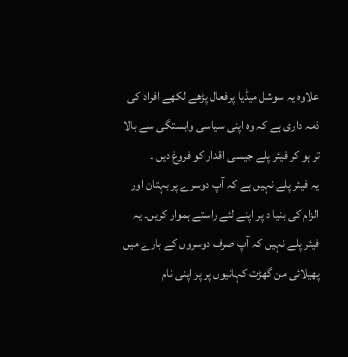علاوہ یہ سوشل میڈیا پرفعال پڑھے لکھے افراد کی ذمہ داری ہے کہ وہ اپنی سیاسی وابستگی سے بالا تر ہو کر فیئر پلے جیسی اقدار کو فروغ دیں ۔
یہ فیئر پلے نہیں ہے کہ آپ دوسرے پر بہتان اور الزام کی بنیا د پر اپنے لئے راستے ہموار کریں۔ یہ فیئر پلے نہیں کہ آپ صرف دوسروں کے بارے میں پھیلائی من گھڑت کہانیوں پر پر اپنی نام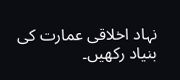نہاد اخلاقی عمارت کی بنیاد رکھیں۔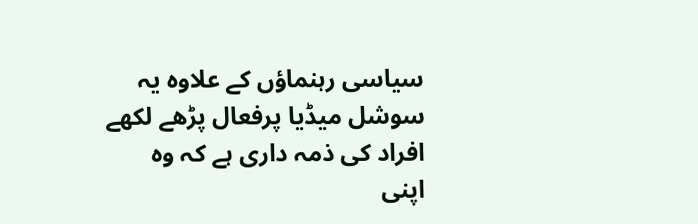سیاسی رہنماؤں کے علاوہ یہ سوشل میڈیا پرفعال پڑھے لکھے افراد کی ذمہ داری ہے کہ وہ اپنی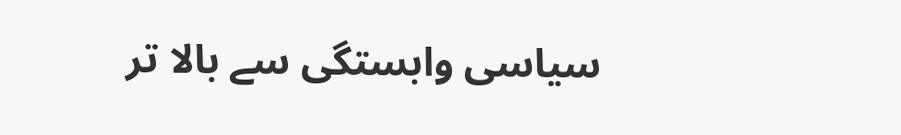سیاسی وابستگی سے بالا تر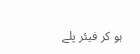ہو کر فیئر پلے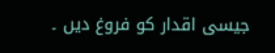جیسی اقدار کو فروغ دیں ۔